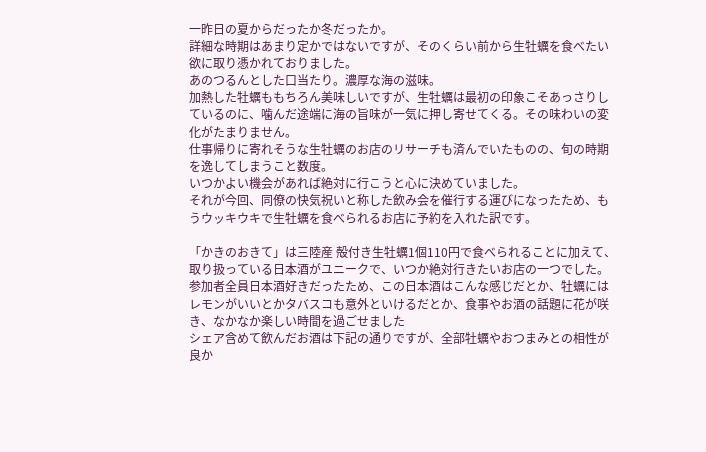一昨日の夏からだったか冬だったか。
詳細な時期はあまり定かではないですが、そのくらい前から生牡蠣を食べたい欲に取り憑かれておりました。
あのつるんとした口当たり。濃厚な海の滋味。
加熱した牡蠣ももちろん美味しいですが、生牡蠣は最初の印象こそあっさりしているのに、噛んだ途端に海の旨味が一気に押し寄せてくる。その味わいの変化がたまりません。
仕事帰りに寄れそうな生牡蠣のお店のリサーチも済んでいたものの、旬の時期を逸してしまうこと数度。
いつかよい機会があれば絶対に行こうと心に決めていました。
それが今回、同僚の快気祝いと称した飲み会を催行する運びになったため、もうウッキウキで生牡蠣を食べられるお店に予約を入れた訳です。

「かきのおきて」は三陸産 殻付き生牡蠣1個110円で食べられることに加えて、取り扱っている日本酒がユニークで、いつか絶対行きたいお店の一つでした。
参加者全員日本酒好きだったため、この日本酒はこんな感じだとか、牡蠣にはレモンがいいとかタバスコも意外といけるだとか、食事やお酒の話題に花が咲き、なかなか楽しい時間を過ごせました
シェア含めて飲んだお酒は下記の通りですが、全部牡蠣やおつまみとの相性が良か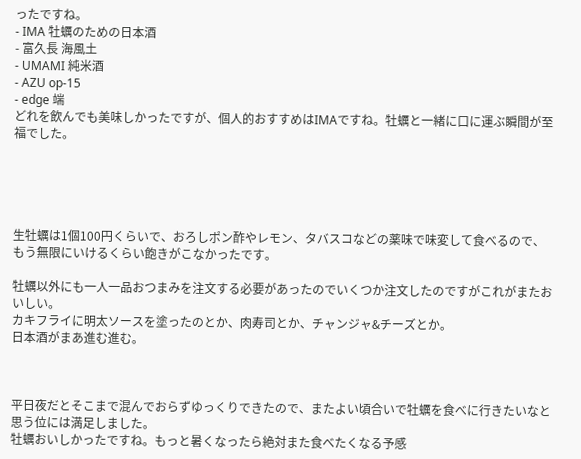ったですね。
- IMA 牡蠣のための日本酒
- 富久長 海風土
- UMAMI 純米酒
- AZU op-15
- edge 端
どれを飲んでも美味しかったですが、個人的おすすめはIMAですね。牡蠣と一緒に口に運ぶ瞬間が至福でした。





生牡蠣は1個100円くらいで、おろしポン酢やレモン、タバスコなどの薬味で味変して食べるので、もう無限にいけるくらい飽きがこなかったです。

牡蠣以外にも一人一品おつまみを注文する必要があったのでいくつか注文したのですがこれがまたおいしい。
カキフライに明太ソースを塗ったのとか、肉寿司とか、チャンジャ&チーズとか。
日本酒がまあ進む進む。



平日夜だとそこまで混んでおらずゆっくりできたので、またよい頃合いで牡蠣を食べに行きたいなと思う位には満足しました。
牡蠣おいしかったですね。もっと暑くなったら絶対また食べたくなる予感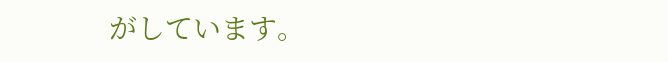がしています。